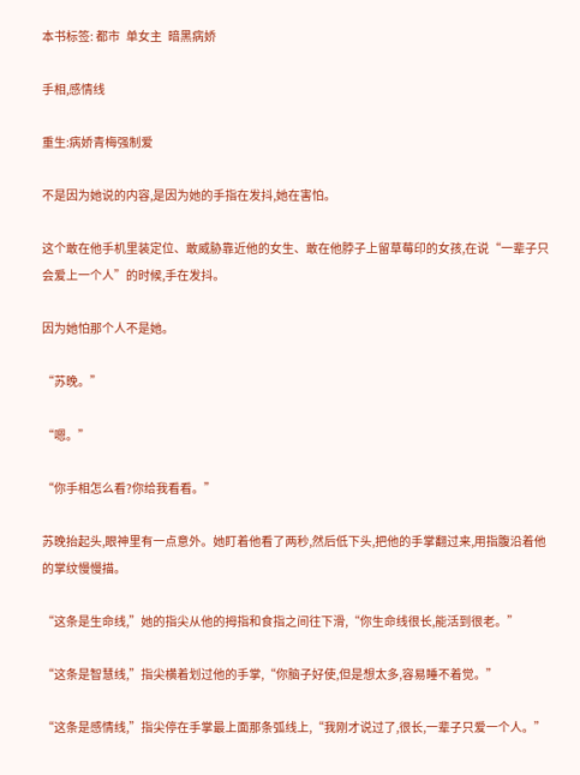本书标签: 都市  单女主  暗黑病娇

手相,感情线

重生:病娇青梅强制爱

不是因为她说的内容,是因为她的手指在发抖,她在害怕。

这个敢在他手机里装定位、敢威胁靠近他的女生、敢在他脖子上留草莓印的女孩,在说“一辈子只会爱上一个人”的时候,手在发抖。

因为她怕那个人不是她。

“苏晚。”

“嗯。”

“你手相怎么看?你给我看看。”

苏晚抬起头,眼神里有一点意外。她盯着他看了两秒,然后低下头,把他的手掌翻过来,用指腹沿着他的掌纹慢慢描。

“这条是生命线,”她的指尖从他的拇指和食指之间往下滑,“你生命线很长,能活到很老。”

“这条是智慧线,”指尖横着划过他的手掌,“你脑子好使,但是想太多,容易睡不着觉。”

“这条是感情线,”指尖停在手掌最上面那条弧线上,“我刚才说过了,很长,一辈子只爱一个人。”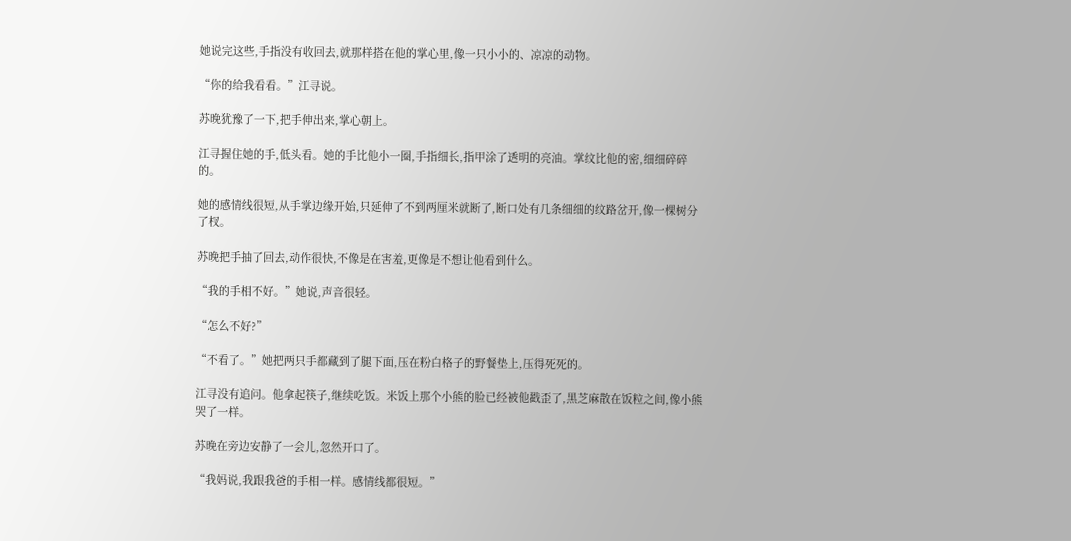她说完这些,手指没有收回去,就那样搭在他的掌心里,像一只小小的、凉凉的动物。

“你的给我看看。”江寻说。

苏晚犹豫了一下,把手伸出来,掌心朝上。

江寻握住她的手,低头看。她的手比他小一圈,手指细长,指甲涂了透明的亮油。掌纹比他的密,细细碎碎的。

她的感情线很短,从手掌边缘开始,只延伸了不到两厘米就断了,断口处有几条细细的纹路岔开,像一棵树分了杈。

苏晚把手抽了回去,动作很快,不像是在害羞,更像是不想让他看到什么。

“我的手相不好。”她说,声音很轻。

“怎么不好?”

“不看了。”她把两只手都藏到了腿下面,压在粉白格子的野餐垫上,压得死死的。

江寻没有追问。他拿起筷子,继续吃饭。米饭上那个小熊的脸已经被他戳歪了,黑芝麻散在饭粒之间,像小熊哭了一样。

苏晚在旁边安静了一会儿,忽然开口了。

“我妈说,我跟我爸的手相一样。感情线都很短。”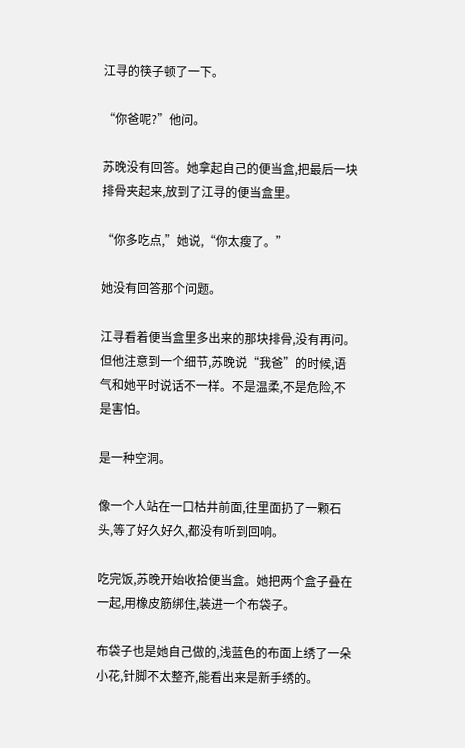江寻的筷子顿了一下。

“你爸呢?”他问。

苏晚没有回答。她拿起自己的便当盒,把最后一块排骨夹起来,放到了江寻的便当盒里。

“你多吃点,”她说,“你太瘦了。”

她没有回答那个问题。

江寻看着便当盒里多出来的那块排骨,没有再问。但他注意到一个细节,苏晚说“我爸”的时候,语气和她平时说话不一样。不是温柔,不是危险,不是害怕。

是一种空洞。

像一个人站在一口枯井前面,往里面扔了一颗石头,等了好久好久,都没有听到回响。

吃完饭,苏晚开始收拾便当盒。她把两个盒子叠在一起,用橡皮筋绑住,装进一个布袋子。

布袋子也是她自己做的,浅蓝色的布面上绣了一朵小花,针脚不太整齐,能看出来是新手绣的。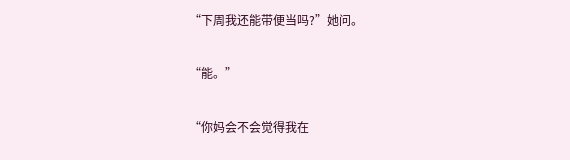“下周我还能带便当吗?”她问。

“能。”

“你妈会不会觉得我在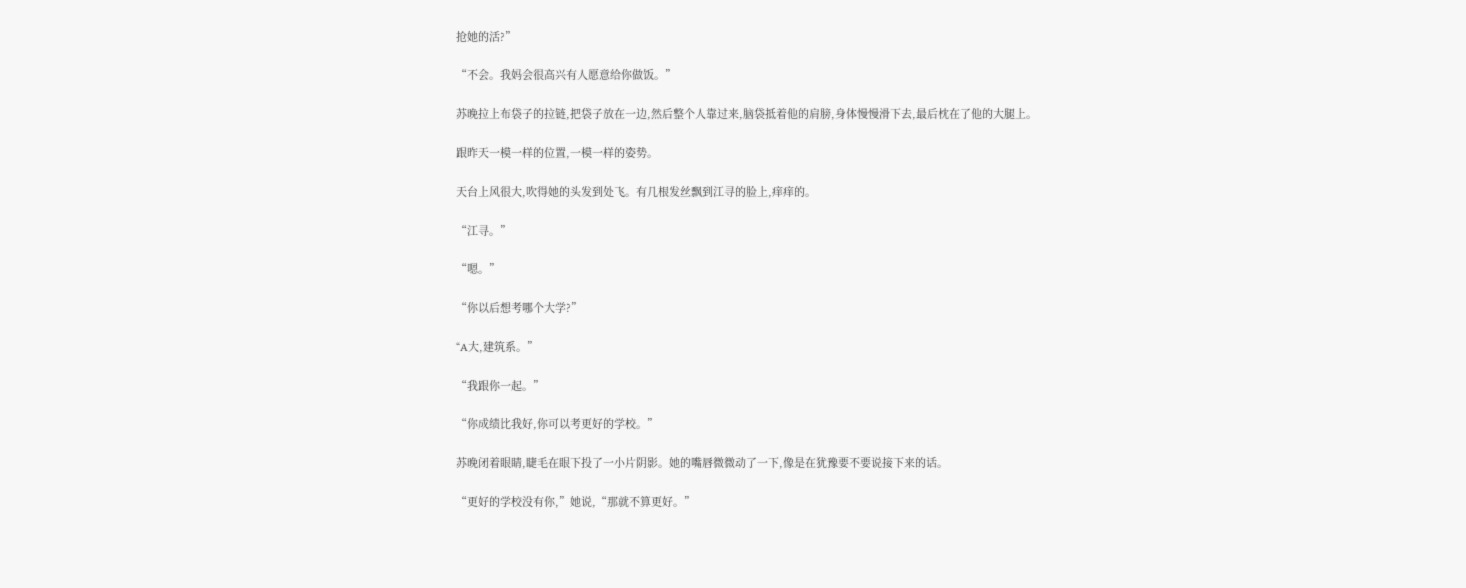抢她的活?”

“不会。我妈会很高兴有人愿意给你做饭。”

苏晚拉上布袋子的拉链,把袋子放在一边,然后整个人靠过来,脑袋抵着他的肩膀,身体慢慢滑下去,最后枕在了他的大腿上。

跟昨天一模一样的位置,一模一样的姿势。

天台上风很大,吹得她的头发到处飞。有几根发丝飘到江寻的脸上,痒痒的。

“江寻。”

“嗯。”

“你以后想考哪个大学?”

“A大,建筑系。”

“我跟你一起。”

“你成绩比我好,你可以考更好的学校。”

苏晚闭着眼睛,睫毛在眼下投了一小片阴影。她的嘴唇微微动了一下,像是在犹豫要不要说接下来的话。

“更好的学校没有你,”她说,“那就不算更好。”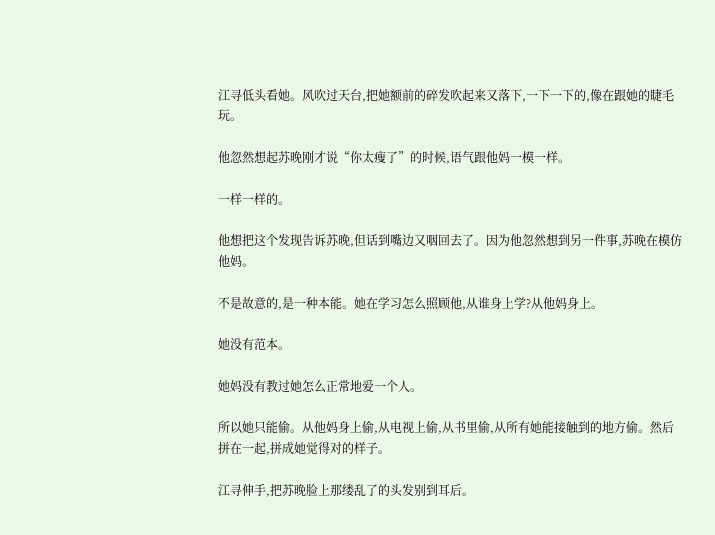江寻低头看她。风吹过天台,把她额前的碎发吹起来又落下,一下一下的,像在跟她的睫毛玩。

他忽然想起苏晚刚才说“你太瘦了”的时候,语气跟他妈一模一样。

一样一样的。

他想把这个发现告诉苏晚,但话到嘴边又咽回去了。因为他忽然想到另一件事,苏晚在模仿他妈。

不是故意的,是一种本能。她在学习怎么照顾他,从谁身上学?从他妈身上。

她没有范本。

她妈没有教过她怎么正常地爱一个人。

所以她只能偷。从他妈身上偷,从电视上偷,从书里偷,从所有她能接触到的地方偷。然后拼在一起,拼成她觉得对的样子。

江寻伸手,把苏晚脸上那缕乱了的头发别到耳后。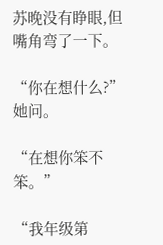苏晚没有睁眼,但嘴角弯了一下。

“你在想什么?”她问。

“在想你笨不笨。”

“我年级第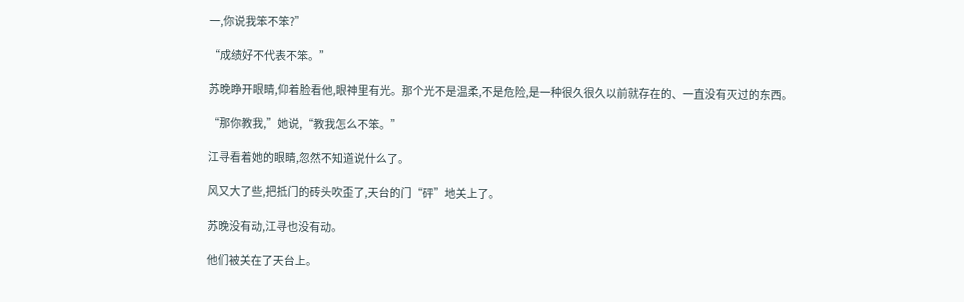一,你说我笨不笨?”

“成绩好不代表不笨。”

苏晚睁开眼睛,仰着脸看他,眼神里有光。那个光不是温柔,不是危险,是一种很久很久以前就存在的、一直没有灭过的东西。

“那你教我,”她说,“教我怎么不笨。”

江寻看着她的眼睛,忽然不知道说什么了。

风又大了些,把抵门的砖头吹歪了,天台的门“砰”地关上了。

苏晚没有动,江寻也没有动。

他们被关在了天台上。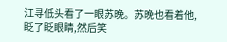江寻低头看了一眼苏晚。苏晚也看着他,眨了眨眼睛,然后笑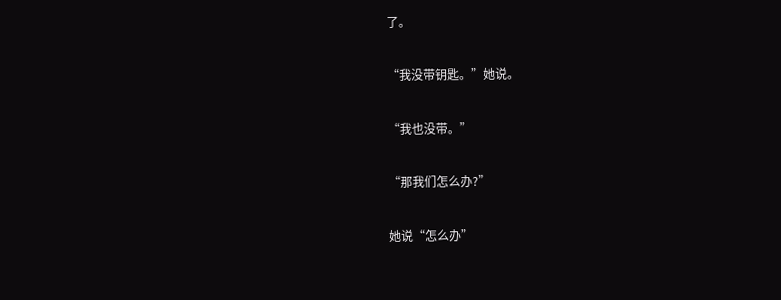了。

“我没带钥匙。”她说。

“我也没带。”

“那我们怎么办?”

她说“怎么办”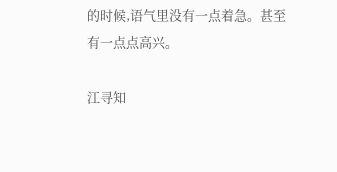的时候,语气里没有一点着急。甚至有一点点高兴。

江寻知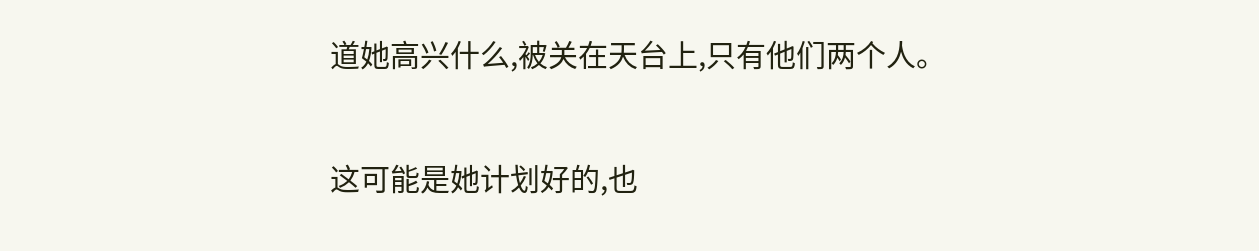道她高兴什么,被关在天台上,只有他们两个人。

这可能是她计划好的,也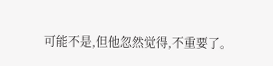可能不是,但他忽然觉得,不重要了。